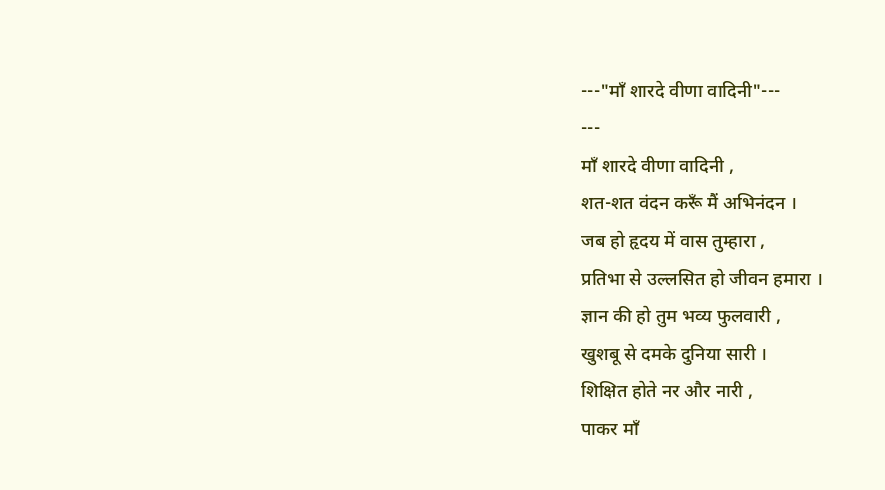---"माँ शारदे वीणा वादिनी"---
---
माँ शारदे वीणा वादिनी ,
शत-शत वंदन करूँ मैं अभिनंदन ।
जब हो हृदय में वास तुम्हारा ,
प्रतिभा से उल्लसित हो जीवन हमारा ।
ज्ञान की हो तुम भव्य फुलवारी ,
खुशबू से दमके दुनिया सारी ।
शिक्षित होते नर और नारी ,
पाकर माँ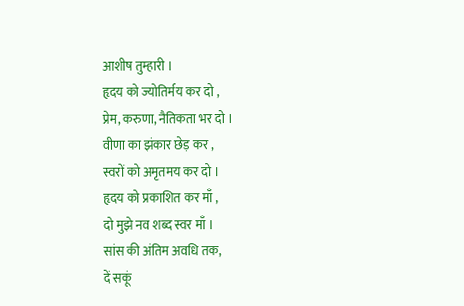आशीष तुम्हारी ।
हृदय को ज्योतिर्मय कर दो ,
प्रेम, करुणा, नैतिकता भर दो ।
वीणा का झंकार छेड़ कर ,
स्वरों को अमृतमय कर दो ।
हृदय को प्रकाशित कर माँ ,
दो मुझे नव शब्द स्वर माँ ।
सांस की अंतिम अवधि तक,
दें सकूं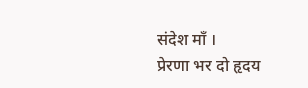संदेश माँ ।
प्रेरणा भर दो हृदय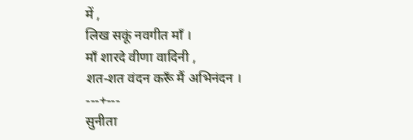में ,
लिख सकूं नवगीत माँ ।
माँ शारदे वीणा वादिनी ,
शत-शत वंदन करूँ मैं अभिनंदन ।
---+---
सुनीता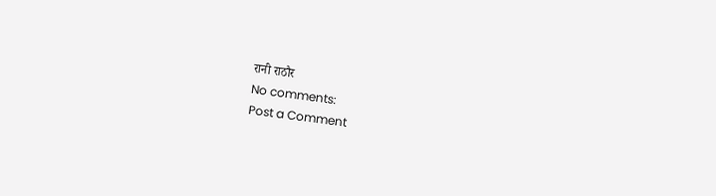रानी राठौर
No comments:
Post a Comment